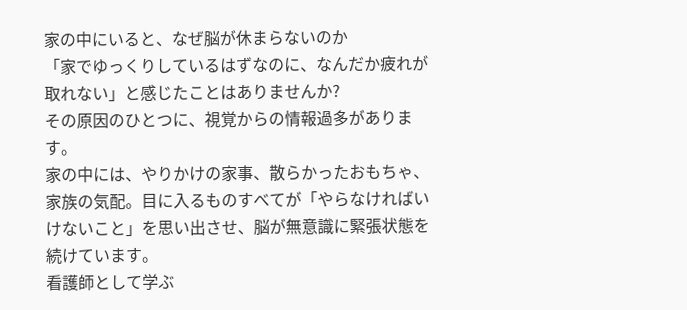家の中にいると、なぜ脳が休まらないのか
「家でゆっくりしているはずなのに、なんだか疲れが取れない」と感じたことはありませんか?
その原因のひとつに、視覚からの情報過多があります。
家の中には、やりかけの家事、散らかったおもちゃ、家族の気配。目に入るものすべてが「やらなければいけないこと」を思い出させ、脳が無意識に緊張状態を続けています。
看護師として学ぶ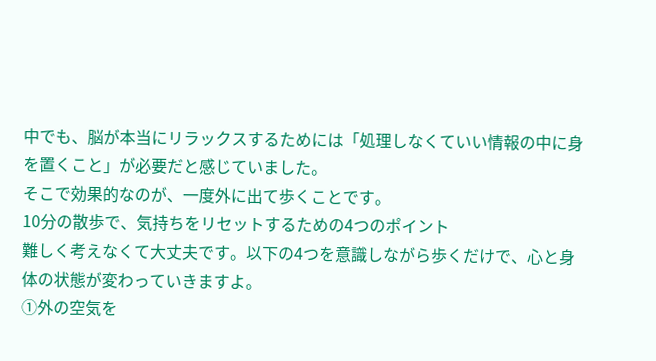中でも、脳が本当にリラックスするためには「処理しなくていい情報の中に身を置くこと」が必要だと感じていました。
そこで効果的なのが、一度外に出て歩くことです。
10分の散歩で、気持ちをリセットするための4つのポイント
難しく考えなくて大丈夫です。以下の4つを意識しながら歩くだけで、心と身体の状態が変わっていきますよ。
①外の空気を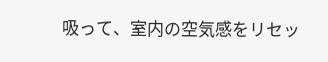吸って、室内の空気感をリセッ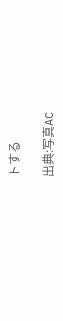トする

出典:写真AC